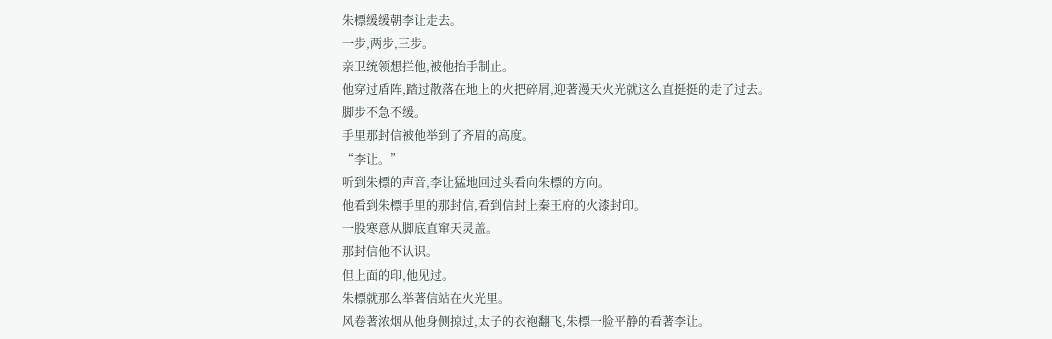朱標缓缓朝李让走去。
一步,两步,三步。
亲卫统领想拦他,被他抬手制止。
他穿过盾阵,踏过散落在地上的火把碎屑,迎著漫天火光就这么直挺挺的走了过去。
脚步不急不缓。
手里那封信被他举到了齐眉的高度。
“李让。”
听到朱標的声音,李让猛地回过头看向朱標的方向。
他看到朱標手里的那封信,看到信封上秦王府的火漆封印。
一股寒意从脚底直窜天灵盖。
那封信他不认识。
但上面的印,他见过。
朱標就那么举著信站在火光里。
风卷著浓烟从他身侧掠过,太子的衣袍翻飞,朱標一脸平静的看著李让。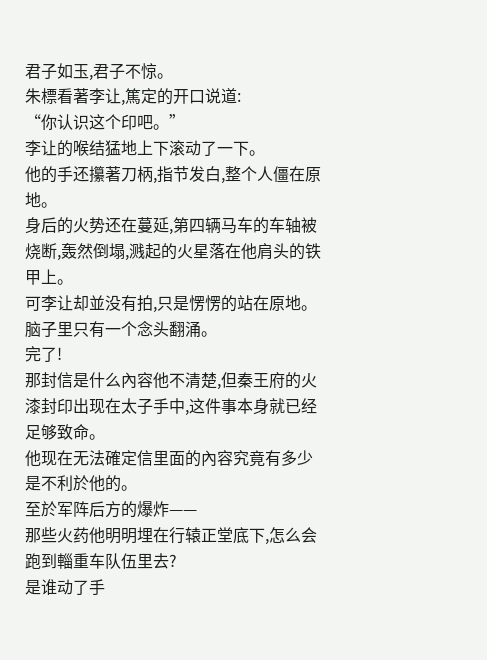君子如玉,君子不惊。
朱標看著李让,篤定的开口说道:
“你认识这个印吧。”
李让的喉结猛地上下滚动了一下。
他的手还攥著刀柄,指节发白,整个人僵在原地。
身后的火势还在蔓延,第四辆马车的车轴被烧断,轰然倒塌,溅起的火星落在他肩头的铁甲上。
可李让却並没有拍,只是愣愣的站在原地。
脑子里只有一个念头翻涌。
完了!
那封信是什么內容他不清楚,但秦王府的火漆封印出现在太子手中,这件事本身就已经足够致命。
他现在无法確定信里面的內容究竟有多少是不利於他的。
至於军阵后方的爆炸——
那些火药他明明埋在行辕正堂底下,怎么会跑到輜重车队伍里去?
是谁动了手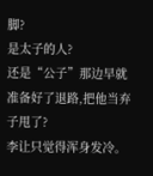脚?
是太子的人?
还是“公子”那边早就准备好了退路,把他当弃子甩了?
李让只觉得浑身发冷。